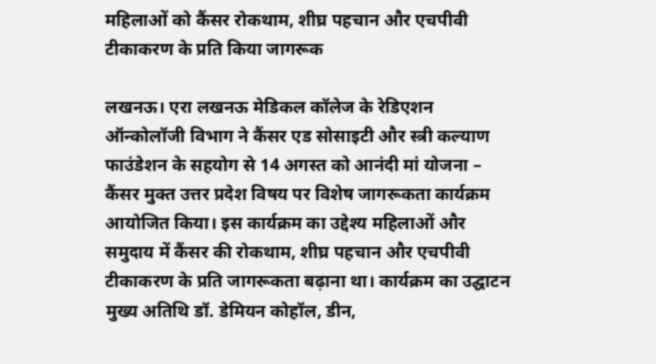महिलाओं को कैंसर रोकथाम, शीघ्र पहचान और एचपीवी टीकाकरण के प्रति किया जागरूक

लखनऊ। एरा लखनऊ मेडिकल कॉलेज के रेडिएशन ऑन्कोलॉजी विभाग ने कैंसर एड सोसाइटी और स्त्री कल्याण फाउंडेशन के सहयोग से 14 अगस्त को आनंदी मां योजना – कैंसर मुक्त उत्तर प्रदेश विषय पर विशेष जागरूकता कार्यक्रम आयोजित किया। इस कार्यक्रम का उद्देश्य महिलाओं और समुदाय में कैंसर की रोकथाम, शीघ्र पहचान और एचपीवी टीकाकरण के प्रति जागरूकता बढ़ाना था। कार्यक्रम का उद्घाटन मुख्य अतिथि डॉ. डेमियन कोहॉल, डीन,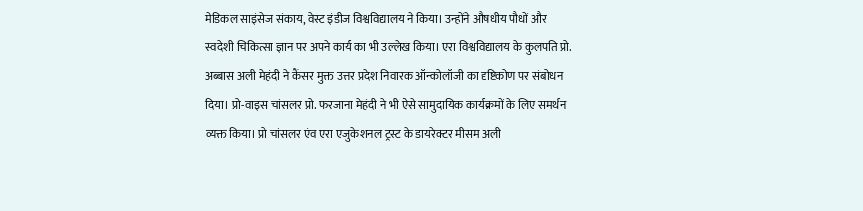मेडिकल साइंसेज संकाय, वेस्ट इंडीज विश्वविद्यालय ने किया। उन्होंने औषधीय पौधों और स्वदेशी चिकित्सा ज्ञान पर अपने कार्य का भी उल्लेख किया। एरा विश्वविद्यालय के कुलपति प्रो. अब्बास अली मेहंदी ने कैंसर मुक्त उत्तर प्रदेश निवारक ऑन्कोलॉजी का दृष्टिकोण पर संबोधन दिया। प्रो-वाइस चांसलर प्रो. फरजाना मेहंदी ने भी ऐसे सामुदायिक कार्यक्रमों के लिए समर्थन व्यक्त किया। प्रो चांसलर एंव एरा एजुकेशनल ट्रस्ट के डायरेक्टर मीसम अली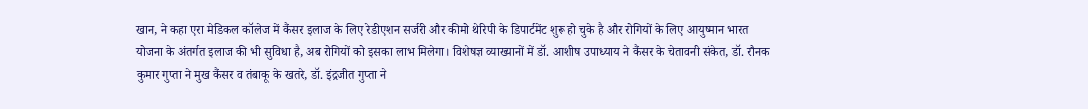खान, ने कहा एरा मेडिकल कॉलेज में कैंसर इलाज के लिए रेडीएशन सर्जरी और कीमो थेरिपी के डिपार्टमेंट शुरू हो चुके है और रोगियों के लिए आयुष्मान भारत योजना के अंतर्गत इलाज की भी सुविधा है, अब रोगियों को इसका लाभ मिलेगा। विशेषज्ञ व्याख्यानों में डॉ. आशीष उपाध्याय ने कैंसर के चेतावनी संकेत, डॉ. रौनक कुमार गुप्ता ने मुख कैंसर व तंबाकू के खतरे, डॉ. इंद्रजीत गुप्ता ने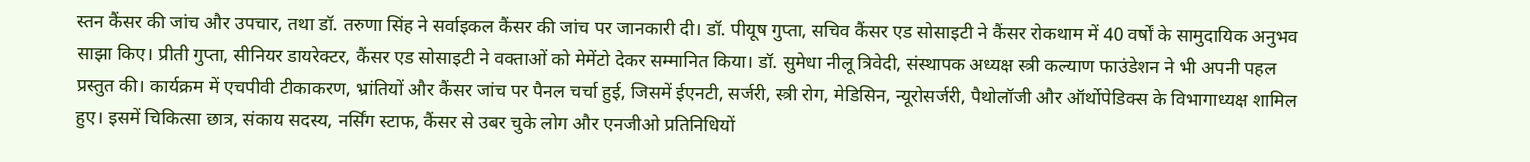स्तन कैंसर की जांच और उपचार, तथा डॉ. तरुणा सिंह ने सर्वाइकल कैंसर की जांच पर जानकारी दी। डॉ. पीयूष गुप्ता, सचिव कैंसर एड सोसाइटी ने कैंसर रोकथाम में 40 वर्षों के सामुदायिक अनुभव साझा किए। प्रीती गुप्ता, सीनियर डायरेक्टर, कैंसर एड सोसाइटी ने वक्ताओं को मेमेंटो देकर सम्मानित किया। डॉ. सुमेधा नीलू त्रिवेदी, संस्थापक अध्यक्ष स्त्री कल्याण फाउंडेशन ने भी अपनी पहल प्रस्तुत की। कार्यक्रम में एचपीवी टीकाकरण, भ्रांतियों और कैंसर जांच पर पैनल चर्चा हुई, जिसमें ईएनटी, सर्जरी, स्त्री रोग, मेडिसिन, न्यूरोसर्जरी, पैथोलॉजी और ऑर्थोपेडिक्स के विभागाध्यक्ष शामिल हुए। इसमें चिकित्सा छात्र, संकाय सदस्य, नर्सिंग स्टाफ, कैंसर से उबर चुके लोग और एनजीओ प्रतिनिधियों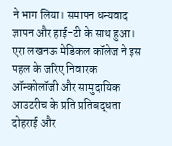ने भाग लिया। समापन धन्यवाद ज्ञापन और हाई-टी के साथ हुआ। एरा लखनऊ मेडिकल कॉलेज ने इस पहल के जरिए निवारक ऑन्कोलॉजी और सामुदायिक आउटरीच के प्रति प्रतिबद्धता दोहराई और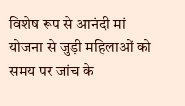विशेष रूप से आनंदी मां योजना से जुड़ी महिलाओं को समय पर जांच के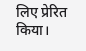लिए प्रेरित किया।